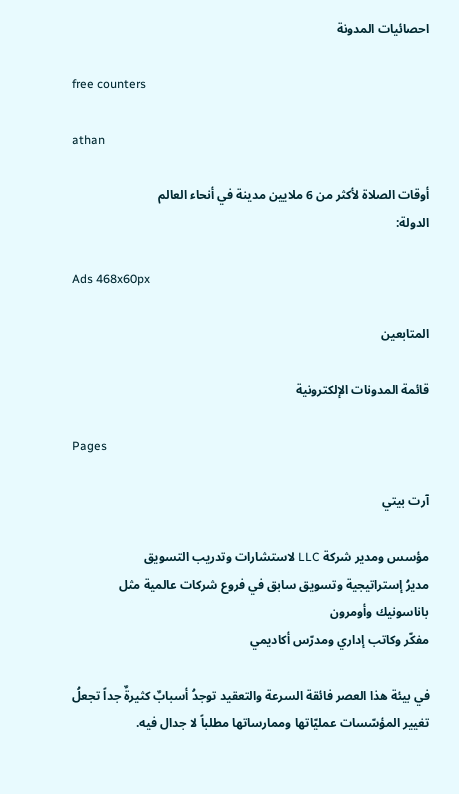احصائيات المدونة

free counters

athan

أوقات الصلاة لأكثر من 6 ملايين مدينة في أنحاء العالم
الدولة:

Ads 468x60px

المتابعين

قائمة المدونات الإلكترونية

Pages

آرت بيتي

مؤسس ومدير شركة LLC لاستشارات وتدريب التسويق
مديرُ إستراتيجية وتسويق سابق في فروع شركات عالمية مثل باناسونيك وأومرون
مفكّر وكاتب إداري ومدرّس أكاديمي

في بيئة هذا العصر فائقة السرعة والتعقيد توجدُ أسبابٌ كثيرةٌ جداً تجعلُ تغيير المؤسّسات عمليّاتها وممارساتها مطلباً لا جدال فيه.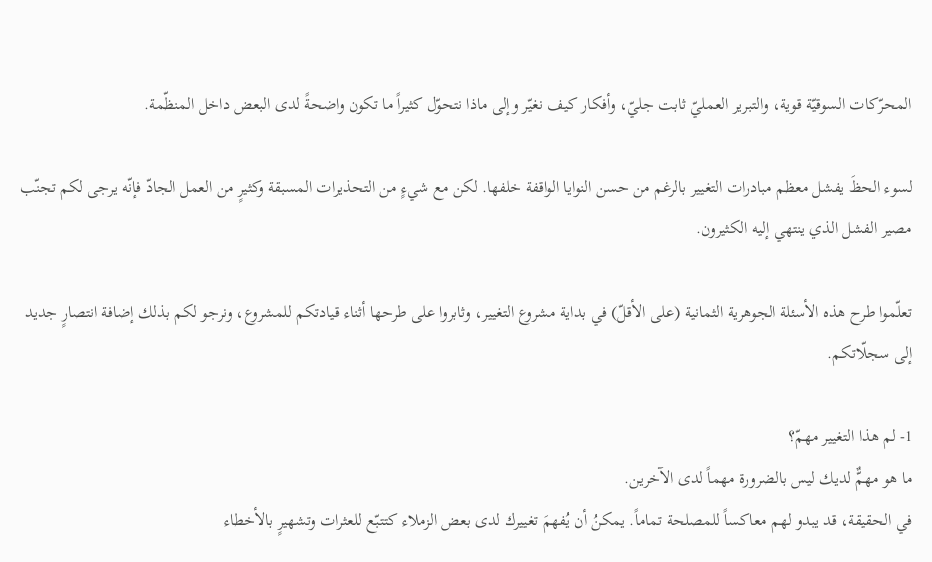المحرّكات السوقيّة قوية، والتبرير العمليّ ثابت جليّ، وأفكار كيف نغيّر وإلى ماذا نتحوّل كثيراً ما تكون واضحةً لدى البعض داخل المنظّمة.

لسوء الحظَ يفشل معظم مبادرات التغيير بالرغم من حسن النوايا الواقفة خلفها. لكن مع شيءٍ من التحذيرات المسبقة وكثيرٍ من العمل الجادّ فإنّه يرجى لكم تجنّب مصير الفشل الذي ينتهي إليه الكثيرون.

تعلّموا طرح هذه الأسئلة الجوهرية الثمانية (على الأقلّ) في بداية مشروع التغيير، وثابروا على طرحها أثناء قيادتكم للمشروع، ونرجو لكم بذلك إضافة انتصارٍ جديد إلى سجلّاتكم.

1- لم هذا التغيير مهمّ؟
ما هو مهمٌّ لديك ليس بالضرورة مهماً لدى الآخرين.
في الحقيقة، قد يبدو لهم معاكساً للمصلحة تماماً. يمكنُ أن يُفهمَ تغييرك لدى بعض الزملاء كتتبّع للعثرات وتشهيرٍ بالأخطاء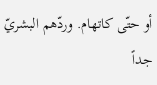أو حتّى كاتهام. وردّهم البشريّ جداً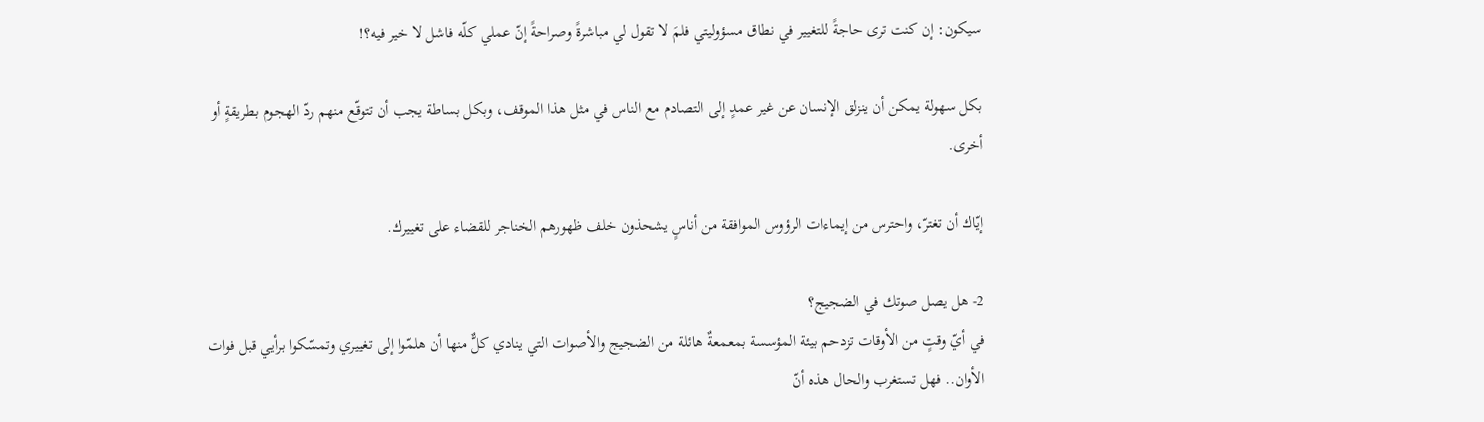سيكون: إن كنت ترى حاجةً للتغيير في نطاق مسؤوليتي فلمَ لا تقول لي مباشرةً وصراحةً إنّ عملي كلّه فاشل لا خير فيه؟!

بكل سهولة يمكن أن ينزلق الإنسان عن غير عمدٍ إلى التصادم مع الناس في مثل هذا الموقف، وبكل بساطة يجب أن تتوقّع منهم ردّ الهجوم بطريقةٍ أو أخرى.

إيّاك أن تغترّ، واحترس من إيماءات الرؤوس الموافقة من أناسٍ يشحذون خلف ظهورهم الخناجر للقضاء على تغييرك.

2- هل يصل صوتك في الضجيج؟
في أيّ وقتٍ من الأوقات تزدحم بيئة المؤسسة بمعمعةٌ هائلة من الضجيج والأصوات التي ينادي كلٌّ منها أن هلمّوا إلى تغييري وتمسّكوا برأيي قبل فوات الأوان.. فهل تستغرب والحال هذه أنّ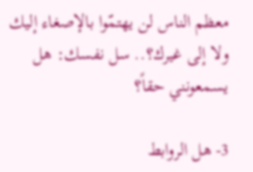معظم الناس لن يهتمّوا بالإصغاء إليك ولا إلى غيرك؟.. سل نفسك: هل يسمعونني حقاً؟

3- هل الروابط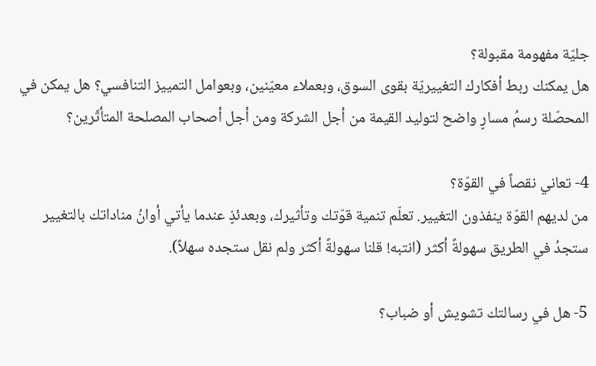جليّة مفهومة مقبولة؟
هل يمكنك ربط أفكارك التغييريّة بقوى السوق، وبعملاء معيّنين، وبعوامل التمييز التنافسي؟ هل يمكن في المحصّلة رسمُ مسارٍ واضح لتوليد القيمة من أجل الشركة ومن أجل أصحاب المصلحة المتأثّرين؟

4- تعاني نقصاً في القوّة؟
من لديهم القوّة ينفذون التغيير. تعلّم تنمية قوّتك وتأثيرك، وبعدئذٍ عندما يأتي أوانُ مناداتك بالتغيير ستجدُ في الطريق سهولةً أكثر (انتبه! قلنا سهولةً أكثر ولم نقل ستجده سهلاً).

5- هل في رسالتك تشويش أو ضباب؟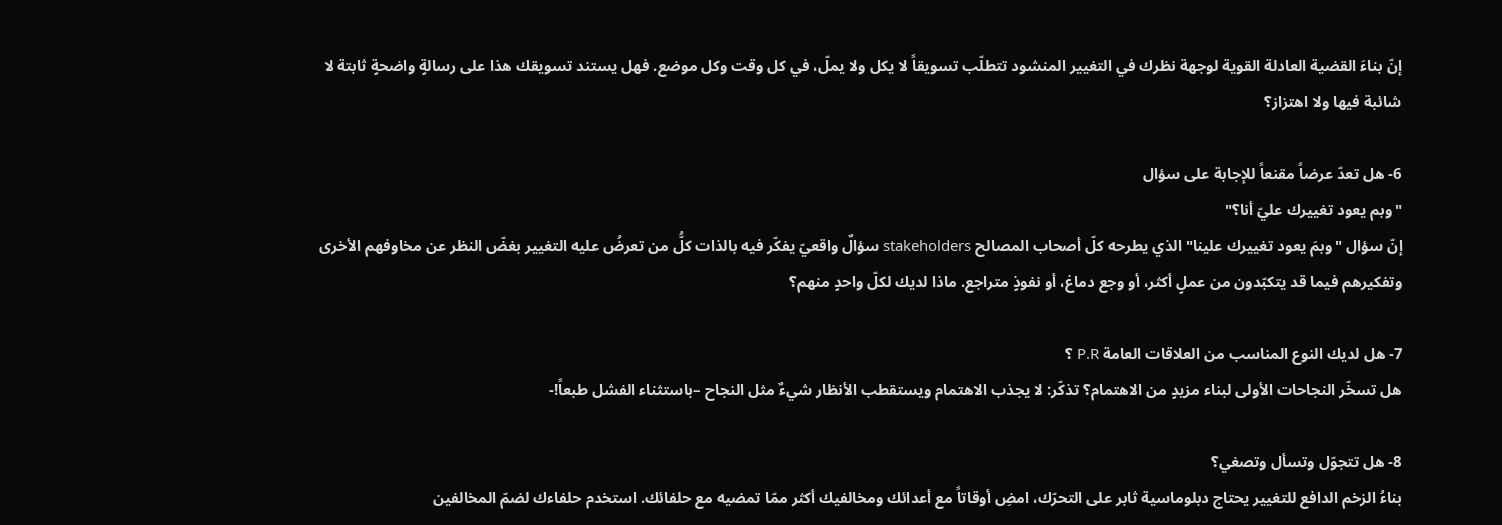إنّ بناءَ القضية العادلة القوية لوجهة نظرك في التغيير المنشود تتطلّب تسويقاً لا يكل ولا يملّ، في كل وقت وكل موضع. فهل يستند تسويقك هذا على رسالةٍ واضحةٍ ثابتة لا شائبة فيها ولا اهتزاز؟

6- هل تعدّ عرضاً مقنعاً للإجابة على سؤال
"وبم يعود تغييرك عليّ أنا؟"
إنّ سؤال "وبمَ يعود تغييرك علينا" الذي يطرحه كلّ أصحاب المصالح stakeholders سؤالٌ واقعيّ يفكّر فيه بالذات كلُّ من تعرضُ عليه التغيير بغضّ النظر عن مخاوفهم الأخرى وتفكيرهم فيما قد يتكبّدون من عملٍ أكثر، أو وجع دماغ، أو نفوذٍ متراجع. ماذا لديك لكلّ واحدٍ منهم؟

7- هل لديك النوع المناسب من العلاقات العامة P.R ؟
هل تسخّر النجاحات الأولى لبناء مزيدٍ من الاهتمام؟ تذكّر: لا يجذب الاهتمام ويستقطب الأنظار شيءٌ مثل النجاح –باستثناء الفشل طبعاً!-

8- هل تتجوّل وتسأل وتصغي؟
بناءُ الزخم الدافع للتغيير يحتاج دبلوماسية ثابر على التحرّك، امضِ أوقاتاً مع أعدائك ومخالفيك أكثر ممّا تمضيه مع حلفائك. استخدم حلفاءك لضمّ المخالفين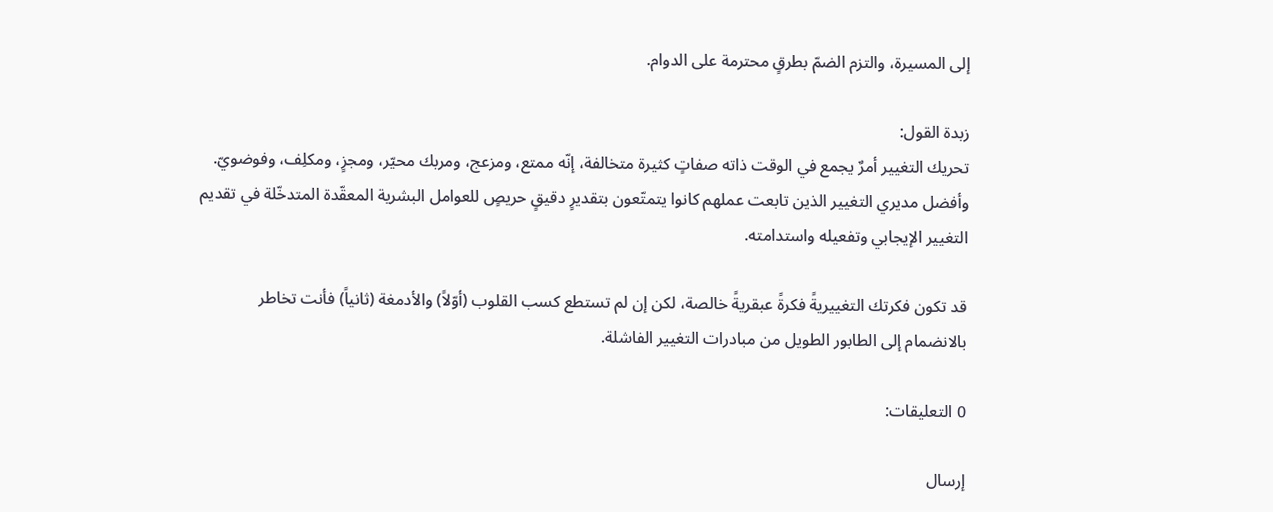إلى المسيرة، والتزم الضمّ بطرقٍ محترمة على الدوام.

زبدة القول:
تحريك التغيير أمرٌ يجمع في الوقت ذاته صفاتٍ كثيرة متخالفة، إنّه ممتع، ومزعج، ومربك محيّر، ومجزٍ، ومكلِف، وفوضويّ. وأفضل مديري التغيير الذين تابعت عملهم كانوا يتمتّعون بتقديرٍ دقيقٍ حريصٍ للعوامل البشرية المعقّدة المتدخّلة في تقديم التغيير الإيجابي وتفعيله واستدامته.

قد تكون فكرتك التغييريةً فكرةً عبقريةً خالصة، لكن إن لم تستطع كسب القلوب (أوّلاً) والأدمغة (ثانياً) فأنت تخاطر بالانضمام إلى الطابور الطويل من مبادرات التغيير الفاشلة.

0 التعليقات:

إرسال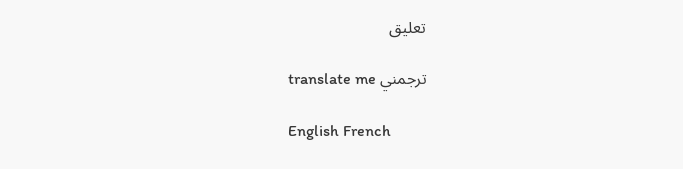تعليق

ترجمني translate me

English French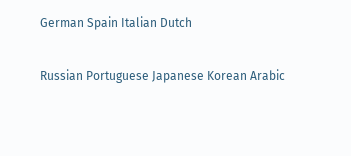German Spain Italian Dutch

Russian Portuguese Japanese Korean Arabic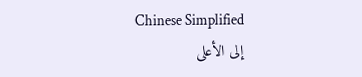Chinese Simplified
إلى الأعلى